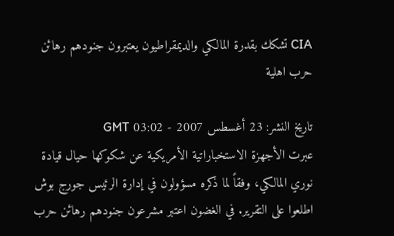CIA تشكك بقدرة المالكي والديمقراطيون يعتبرون جنودهم رهائن حرب اهلية

تاريخ النشر: 23 أغسطس 2007 - 03:02 GMT
عبرت الأجهزة الاستخباراتية الأمريكية عن شكوكها حيال قيادة نوري المالكي، وفقاً لما ذكره مسؤولون في إدارة الرئيس جورج بوش اطلعوا على التقرير. في الغضون اعتبر مشرعون جنودهم رهائن حرب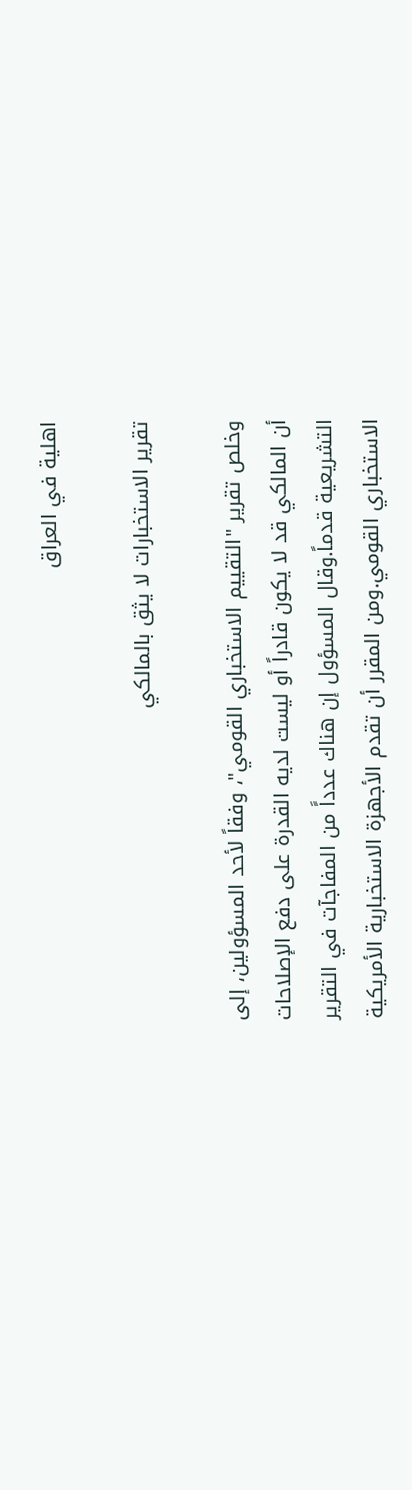اهلية في العراق

تقرير الاستخبارات لا يثق بالمالكي

وخلص تقرير "التقييم الاستخباري القومي"، وفقاً لأحد المسؤولين، إلى أن المالكي قد لا يكون قادراً أو ليست لديه القدرة على دفع الإصلاحات التشريعية قدماً.وقال المسؤول إن هناك عدداًَ من المفاجآت في التقرير الاستخباري القومي.ومن المقرر أن تقدم الأجهزة الاستخبارية الأمريكية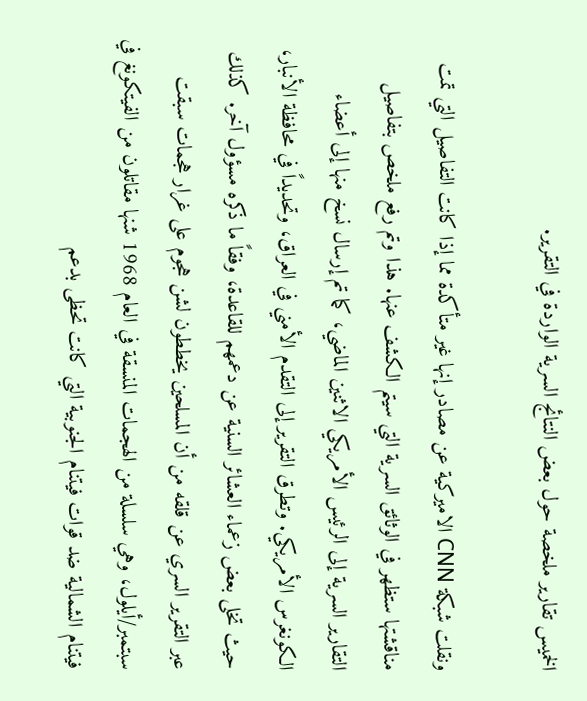الخميس تقارير ملخصة حول بعض النتائج السرية الواردة في التقرير.

ونقلت شبكة CNN الاميركية عن مصادر إنها غير متأكدة مما إذا كانت التفاصيل التي تمت مناقشتها ستظهر في الوثائق السرية التي سيتم الكشف عنها. هذا وتم رفع ملخص بتفاصيل التقارير السرية إلى الرئيس الأمريكي الاثنين الماضي، كما تم إرسال نسخ منها إلى أعضاء الكونغرس الأمريكي. وتطرق التقرير إلى التقدم الأمني في العراق، وتحديداً في محافظة الأنبار، حيث تخلى بعض زعماء العشائر السنية عن دعمهم للقاعدة، وفقاً ما ذكره مسؤول آخر. كذلك عبر التقرير السري عن قلقه من أن المسلحين يخططون لشن هجوم على غرار هجمات سبقت سبتمبر/أيلول، وهي سلسلة من الهجمات المنسقة في العام 1968 شنها مقاتلون من الفيتكونغ في فيتنام الشمالية ضد قوات فيتنام الجنوبية التي كانت تحظى بدعم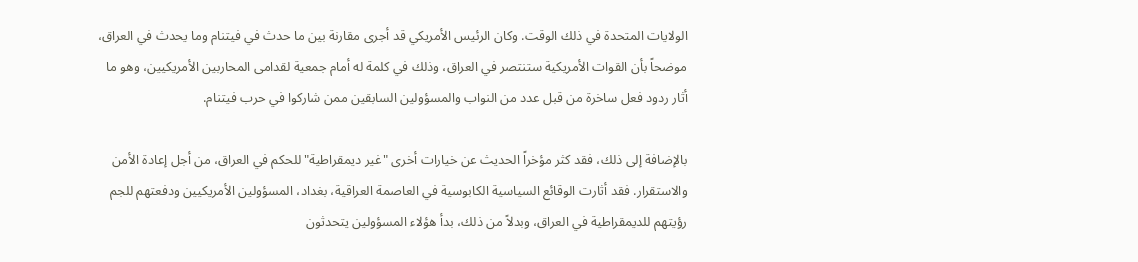الولايات المتحدة في ذلك الوقت. وكان الرئيس الأمريكي قد أجرى مقارنة بين ما حدث في فيتنام وما يحدث في العراق، موضحاً بأن القوات الأمريكية ستنتصر في العراق، وذلك في كلمة له أمام جمعية لقدامى المحاربين الأمريكيين، وهو ما أثار ردود فعل ساخرة من قبل عدد من النواب والمسؤولين السابقين ممن شاركوا في حرب فيتنام.

بالإضافة إلى ذلك، فقد كثر مؤخراً الحديث عن خيارات أخرى "غير ديمقراطية" للحكم في العراق، من أجل إعادة الأمن والاستقرار. فقد أثارت الوقائع السياسية الكابوسية في العاصمة العراقية، بغداد، المسؤولين الأمريكيين ودفعتهم للجم رؤيتهم للديمقراطية في العراق، وبدلاً من ذلك، بدأ هؤلاء المسؤولين يتحدثون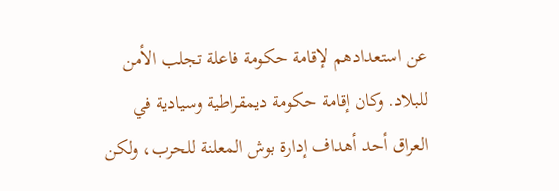عن استعدادهم لإقامة حكومة فاعلة تجلب الأمن للبلاد. وكان إقامة حكومة ديمقراطية وسيادية في العراق أحد أهداف إدارة بوش المعلنة للحرب، ولكن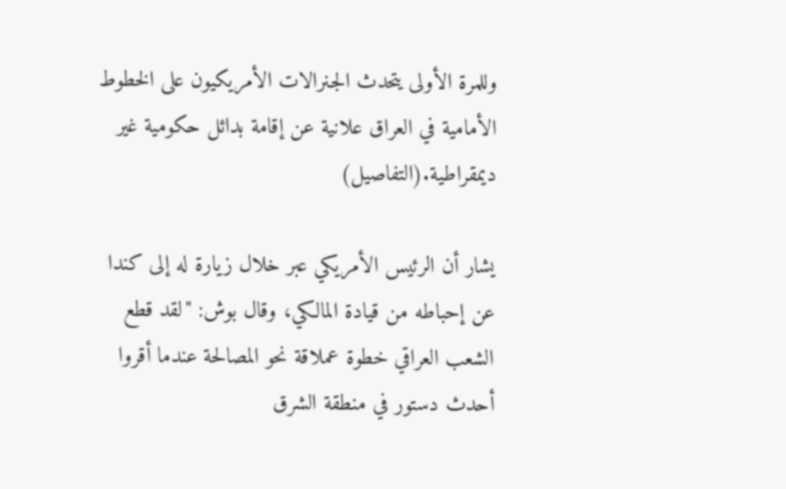وللمرة الأولى يتحدث الجنرالات الأمريكيون على الخطوط الأمامية في العراق علانية عن إقامة بدائل حكومية غير ديمقراطية.(التفاصيل)

يشار أن الرئيس الأمريكي عبر خلال زيارة له إلى كندا عن إحباطه من قيادة المالكي، وقال بوش: "لقد قطع الشعب العراقي خطوة عملاقة نحو المصالحة عندما أقروا أحدث دستور في منطقة الشرق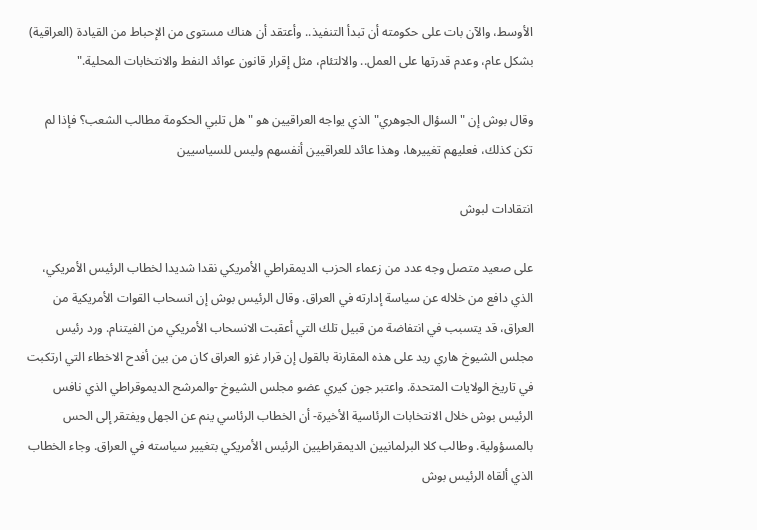الأوسط، والآن بات على حكومته أن تبدأ التنفيذ.. وأعتقد أن هناك مستوى من الإحباط من القيادة (العراقية) بشكل عام، وعدم قدرتها على العمل.. والالتئام، مثل إقرار قانون عوائد النفط والانتخابات المحلية."

وقال بوش إن "السؤال الجوهري" الذي يواجه العراقيين هو "هل تلبي الحكومة مطالب الشعب؟ فإذا لم تكن كذلك، فعليهم تغييرها، وهذا عائد للعراقيين أنفسهم وليس للسياسيين

انتقادات لبوش

على صعيد متصل وجه عدد من زعماء الحزب الديمقراطي الأمريكي نقدا شديدا لخطاب الرئيس الأمريكي، الذي دافع من خلاله عن سياسة إدارته في العراق. وقال الرئيس بوش إن انسحاب القوات الأمريكية من العراق، قد يتسبب في انتفاضة من قبيل تلك التي أعقبت الانسحاب الأمريكي من الفيتنام. ورد رئيس مجلس الشيوخ هاري ريد على هذه المقارنة بالقول إن قرار غزو العراق كان من بين أفدح الاخطاء التي ارتكبت في تاريخ الولايات المتحدة. واعتبر جون كيري عضو مجلس الشيوخ -والمرشح الديموقراطي الذي نافس الرئيس بوش خلال الانتخابات الرئاسية الأخيرة- أن الخطاب الرئاسي ينم عن الجهل ويفتقر إلى الحس بالمسؤولية. وطالب كلا البرلمانيين الديمقراطيين الرئيس الأمريكي بتغيير سياسته في العراق. وجاء الخطاب الذي ألقاه الرئيس بوش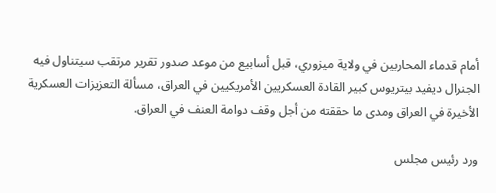أمام قدماء المحاربين في ولاية ميزوري، قبل أسابيع من موعد صدور تقرير مرتقب سيتناول فيه الجنرال ديفيد بيتريوس كبير القادة العسكريين الأمريكيين في العراق، مسألة التعزيزات العسكرية الأخيرة في العراق ومدى ما حققته من أجل وقف دوامة العنف في العراق.

ورد رئيس مجلس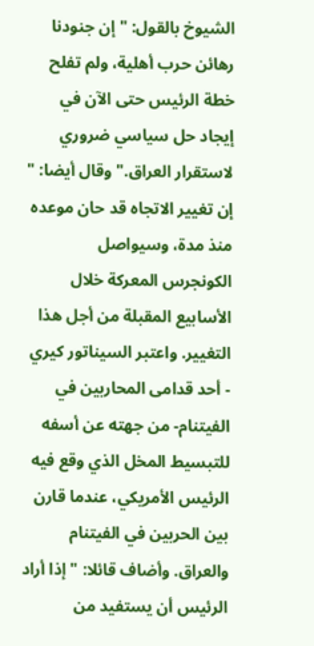الشيوخ بالقول: " إن جنودنا رهائن حرب أهلية، ولم تفلح خطة الرئيس حتى الآن في إيجاد حل سياسي ضروري لاستقرار العراق." وقال أيضا: " إن تغيير الاتجاه قد حان موعده منذ مدة، وسيواصل الكونجرس المعركة خلال الأسابيع المقبلة من أجل هذا التغيير. واعتبر السيناتور كيري - أحد قدامى المحاربين في الفيتنام- من جهته عن أسفه للتبسيط المخل الذي وقع فيه الرئيس الأمريكي، عندما قارن بين الحربين في الفيتنام والعراق. وأضاف قائلا: " إذا أراد الرئيس أن يستفيد من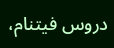دروس فيتنام،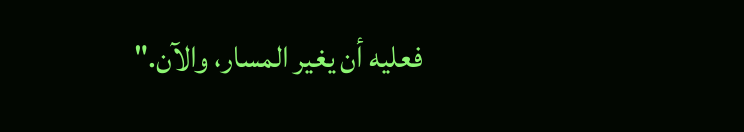فعليه أن يغير المسار، والآن."